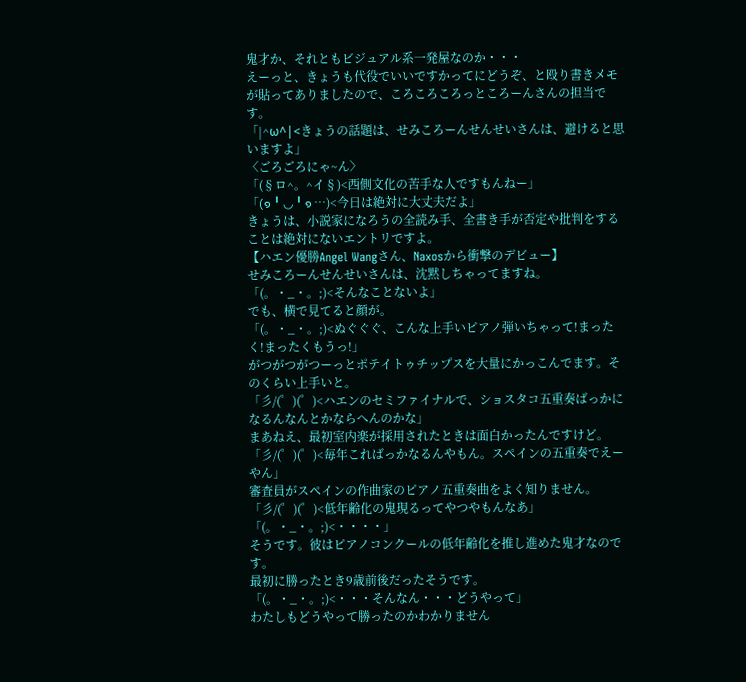鬼才か、それともビジュアル系一発屋なのか・・・
えーっと、きょうも代役でいいですかってにどうぞ、と殴り書きメモが貼ってありましたので、ころころころっところーんさんの担当です。
「|^ω^|<きょうの話題は、せみころーんせんせいさんは、避けると思いますよ」
〈ごろごろにゃ~ん〉
「(§ロ^。^イ§)<西側文化の苦手な人ですもんねー」
「(๑╹◡╹๑ …)<今日は絶対に大丈夫だよ」
きょうは、小説家になろうの全読み手、全書き手が否定や批判をすることは絶対にないエントリですよ。
【ハエン優勝Angel Wangさん、Naxosから衝撃のデビュー】
せみころーんせんせいさんは、沈黙しちゃってますね。
「(。・_・。;)<そんなことないよ」
でも、横で見てると顔が。
「(。・_・。;)<ぬぐぐぐ、こんな上手いピアノ弾いちゃって!まったく!まったくもうっ!」
がつがつがつーっとポテイトゥチップスを大量にかっこんでます。そのくらい上手いと。
「彡/(゜)(゜)<ハエンのセミファイナルで、ショスタコ五重奏ばっかになるんなんとかならへんのかな」
まあねえ、最初室内楽が採用されたときは面白かったんですけど。
「彡/(゜)(゜)<毎年こればっかなるんやもん。スペインの五重奏でえーやん」
審査員がスペインの作曲家のピアノ五重奏曲をよく知りません。
「彡/(゜)(゜)<低年齢化の鬼現るってやつやもんなあ」
「(。・_・。;)<・・・・」
そうです。彼はピアノコンクールの低年齢化を推し進めた鬼才なのです。
最初に勝ったとき9歳前後だったそうです。
「(。・_・。;)<・・・そんなん・・・どうやって」
わたしもどうやって勝ったのかわかりません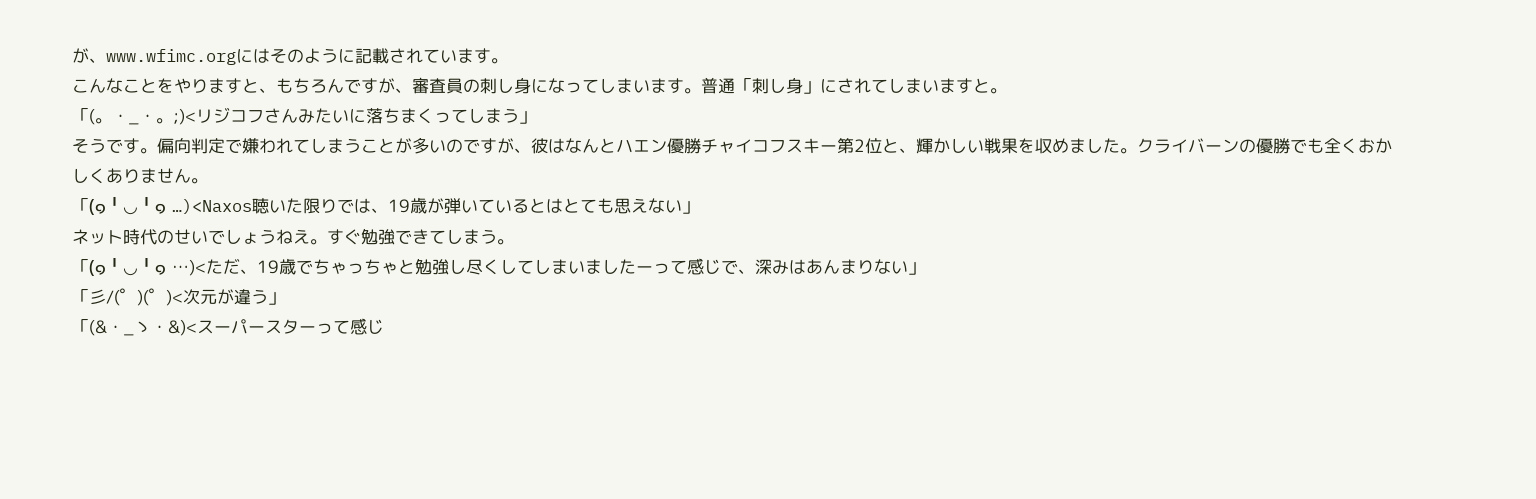が、www.wfimc.orgにはそのように記載されています。
こんなことをやりますと、もちろんですが、審査員の刺し身になってしまいます。普通「刺し身」にされてしまいますと。
「(。・_・。;)<リジコフさんみたいに落ちまくってしまう」
そうです。偏向判定で嫌われてしまうことが多いのですが、彼はなんとハエン優勝チャイコフスキー第2位と、輝かしい戦果を収めました。クライバーンの優勝でも全くおかしくありません。
「(๑╹◡╹๑ …)<Naxos聴いた限りでは、19歳が弾いているとはとても思えない」
ネット時代のせいでしょうねえ。すぐ勉強できてしまう。
「(๑╹◡╹๑ …)<ただ、19歳でちゃっちゃと勉強し尽くしてしまいましたーって感じで、深みはあんまりない」
「彡/(゜)(゜)<次元が違う」
「(&・_ゝ・&)<スーパースターって感じ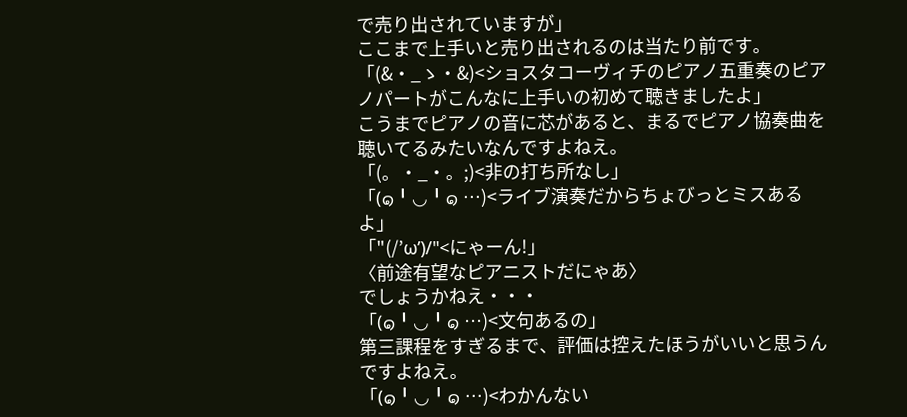で売り出されていますが」
ここまで上手いと売り出されるのは当たり前です。
「(&・_ゝ・&)<ショスタコーヴィチのピアノ五重奏のピアノパートがこんなに上手いの初めて聴きましたよ」
こうまでピアノの音に芯があると、まるでピアノ協奏曲を聴いてるみたいなんですよねえ。
「(。・_・。;)<非の打ち所なし」
「(๑╹◡╹๑ …)<ライブ演奏だからちょびっとミスあるよ」
「"(/’ω’)/"<にゃーん!」
〈前途有望なピアニストだにゃあ〉
でしょうかねえ・・・
「(๑╹◡╹๑ …)<文句あるの」
第三課程をすぎるまで、評価は控えたほうがいいと思うんですよねえ。
「(๑╹◡╹๑ …)<わかんない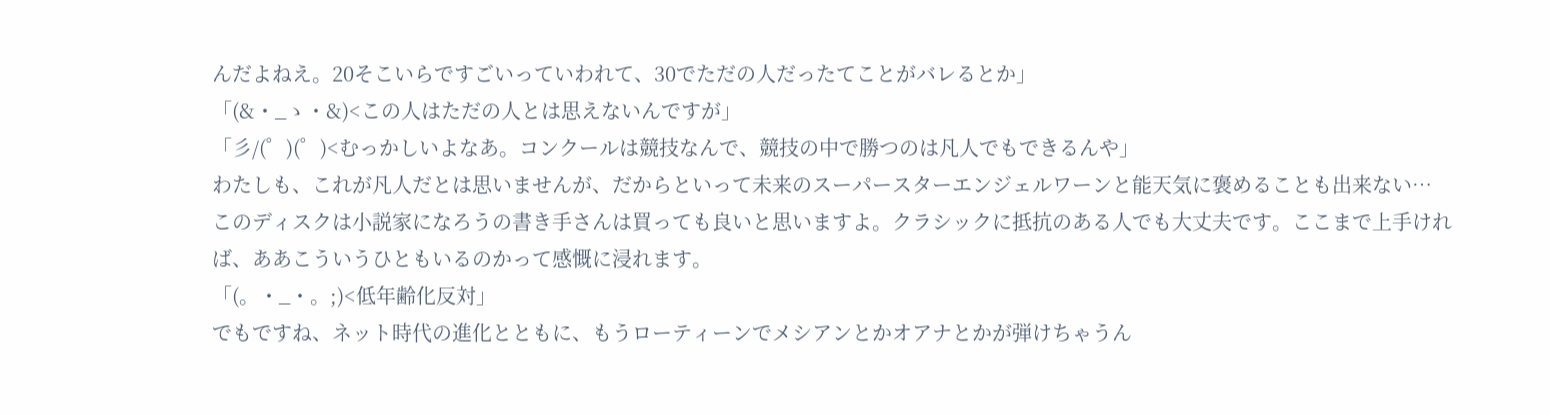んだよねえ。20そこいらですごいっていわれて、30でただの人だったてことがバレるとか」
「(&・_ゝ・&)<この人はただの人とは思えないんですが」
「彡/(゜)(゜)<むっかしいよなあ。コンクールは競技なんで、競技の中で勝つのは凡人でもできるんや」
わたしも、これが凡人だとは思いませんが、だからといって未来のスーパースターエンジェルワーンと能天気に褒めることも出来ない…
このディスクは小説家になろうの書き手さんは買っても良いと思いますよ。クラシックに抵抗のある人でも大丈夫です。ここまで上手ければ、ああこういうひともいるのかって感慨に浸れます。
「(。・_・。;)<低年齢化反対」
でもですね、ネット時代の進化とともに、もうローティーンでメシアンとかオアナとかが弾けちゃうん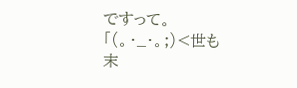ですって。
「(。・_・。;)<世も末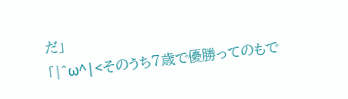だ」
「|^ω^|<そのうち7歳で優勝ってのもで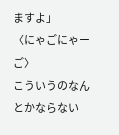ますよ」
〈にゃごにゃーご〉
こういうのなんとかならない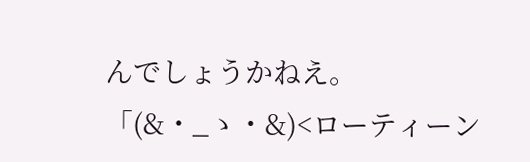んでしょうかねえ。
「(&・_ゝ・&)<ローティーン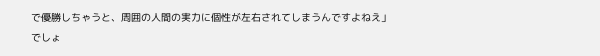で優勝しちゃうと、周囲の人間の実力に個性が左右されてしまうんですよねえ」
でしょ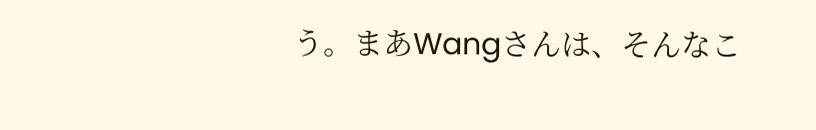う。まあWangさんは、そんなこ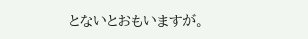とないとおもいますが。